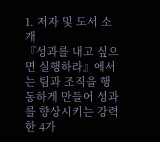1. 저자 및 도서 소개
『성과를 내고 싶으면 실행하라』에서는 팀과 조직을 행동하게 만들어 성과를 향상시키는 강력한 4가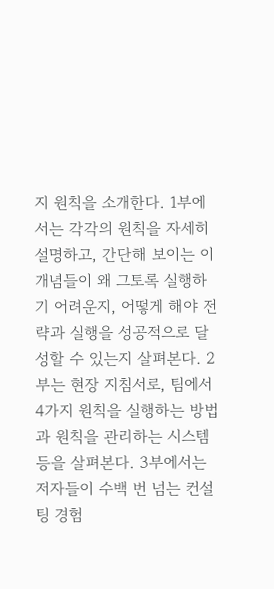지 원칙을 소개한다. 1부에서는 각각의 원칙을 자세히 설명하고, 간단해 보이는 이 개념들이 왜 그토록 실행하기 어려운지, 어떻게 해야 전략과 실행을 성공적으로 달성할 수 있는지 살펴본다. 2부는 현장 지침서로, 팀에서 4가지 원칙을 실행하는 방법과 원칙을 관리하는 시스템 등을 살펴본다. 3부에서는 저자들이 수백 번 넘는 컨설팅 경험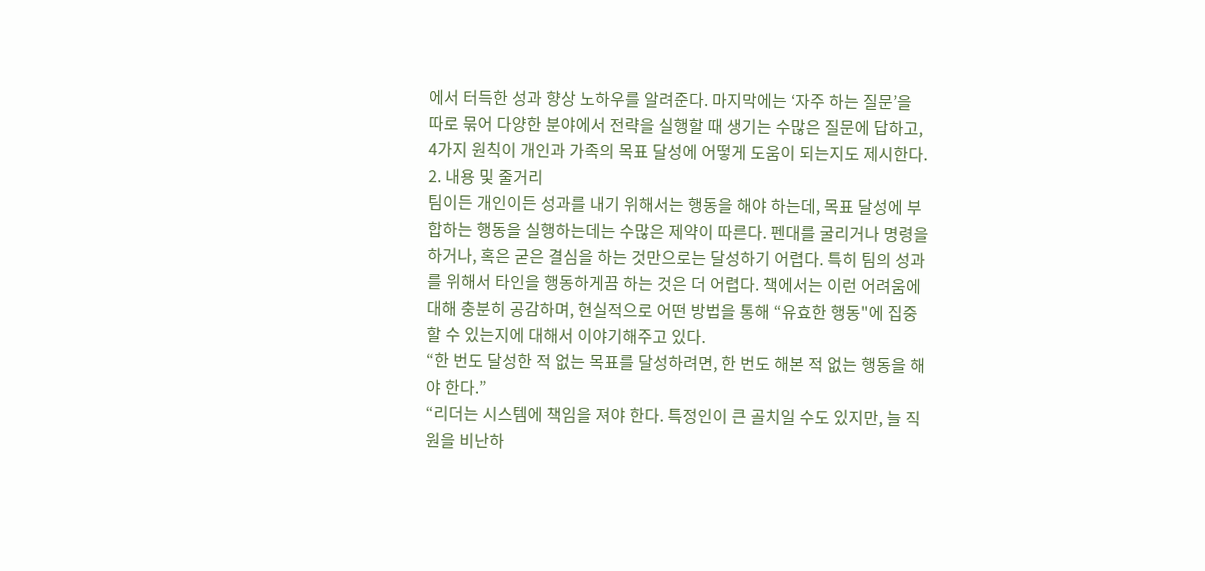에서 터득한 성과 향상 노하우를 알려준다. 마지막에는 ‘자주 하는 질문’을 따로 묶어 다양한 분야에서 전략을 실행할 때 생기는 수많은 질문에 답하고, 4가지 원칙이 개인과 가족의 목표 달성에 어떻게 도움이 되는지도 제시한다.
2. 내용 및 줄거리
팀이든 개인이든 성과를 내기 위해서는 행동을 해야 하는데, 목표 달성에 부합하는 행동을 실행하는데는 수많은 제약이 따른다. 펜대를 굴리거나 명령을 하거나, 혹은 굳은 결심을 하는 것만으로는 달성하기 어렵다. 특히 팀의 성과를 위해서 타인을 행동하게끔 하는 것은 더 어렵다. 책에서는 이런 어려움에 대해 충분히 공감하며, 현실적으로 어떤 방법을 통해 “유효한 행동"에 집중할 수 있는지에 대해서 이야기해주고 있다.
“한 번도 달성한 적 없는 목표를 달성하려면, 한 번도 해본 적 없는 행동을 해야 한다.”
“리더는 시스템에 책임을 져야 한다. 특정인이 큰 골치일 수도 있지만, 늘 직원을 비난하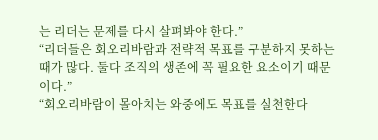는 리더는 문제를 다시 살펴봐야 한다.”
“리더들은 회오리바람과 전략적 목표를 구분하지 못하는 때가 많다. 둘다 조직의 생존에 꼭 필요한 요소이기 때문이다.”
“회오리바람이 몰아치는 와중에도 목표를 실천한다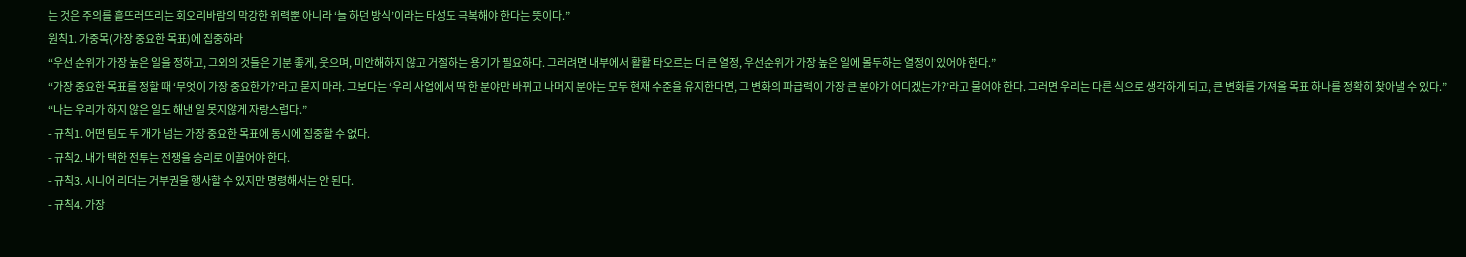는 것은 주의를 흩뜨러뜨리는 회오리바람의 막강한 위력뿐 아니라 ‘늘 하던 방식’이라는 타성도 극복해야 한다는 뜻이다.”
원칙1. 가중목(가장 중요한 목표)에 집중하라
“우선 순위가 가장 높은 일을 정하고, 그외의 것들은 기분 좋게, 웃으며, 미안해하지 않고 거절하는 용기가 필요하다. 그러려면 내부에서 활활 타오르는 더 큰 열정, 우선순위가 가장 높은 일에 몰두하는 열정이 있어야 한다.”
“가장 중요한 목표를 정할 때 ‘무엇이 가장 중요한가?’라고 묻지 마라. 그보다는 ‘우리 사업에서 딱 한 분야만 바뀌고 나머지 분야는 모두 현재 수준을 유지한다면, 그 변화의 파급력이 가장 큰 분야가 어디겠는가?’라고 물어야 한다. 그러면 우리는 다른 식으로 생각하게 되고, 큰 변화를 가져올 목표 하나를 정확히 찾아낼 수 있다.”
“나는 우리가 하지 않은 일도 해낸 일 못지않게 자랑스럽다.”
- 규칙1. 어떤 팀도 두 개가 넘는 가장 중요한 목표에 동시에 집중할 수 없다.
- 규칙2. 내가 택한 전투는 전쟁을 승리로 이끌어야 한다.
- 규칙3. 시니어 리더는 거부권을 행사할 수 있지만 명령해서는 안 된다.
- 규칙4. 가장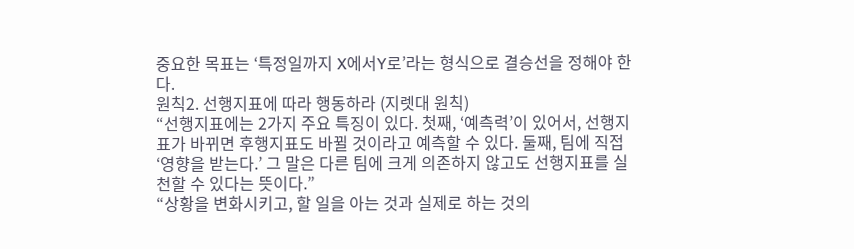중요한 목표는 ‘특정일까지 X에서Y로’라는 형식으로 결승선을 정해야 한다.
원칙2. 선행지표에 따라 행동하라 (지렛대 원칙)
“선행지표에는 2가지 주요 특징이 있다. 첫째, ‘예측력’이 있어서, 선행지표가 바뀌면 후행지표도 바뀔 것이라고 예측할 수 있다. 둘째, 팀에 직접 ‘영향을 받는다.’ 그 말은 다른 팀에 크게 의존하지 않고도 선행지표를 실천할 수 있다는 뜻이다.”
“상황을 변화시키고, 할 일을 아는 것과 실제로 하는 것의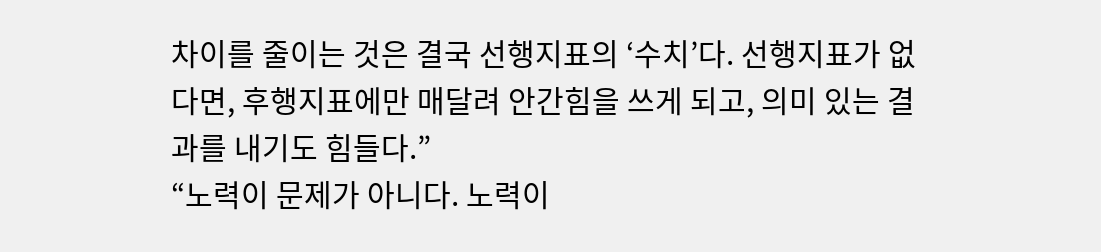차이를 줄이는 것은 결국 선행지표의 ‘수치’다. 선행지표가 없다면, 후행지표에만 매달려 안간힘을 쓰게 되고, 의미 있는 결과를 내기도 힘들다.”
“노력이 문제가 아니다. 노력이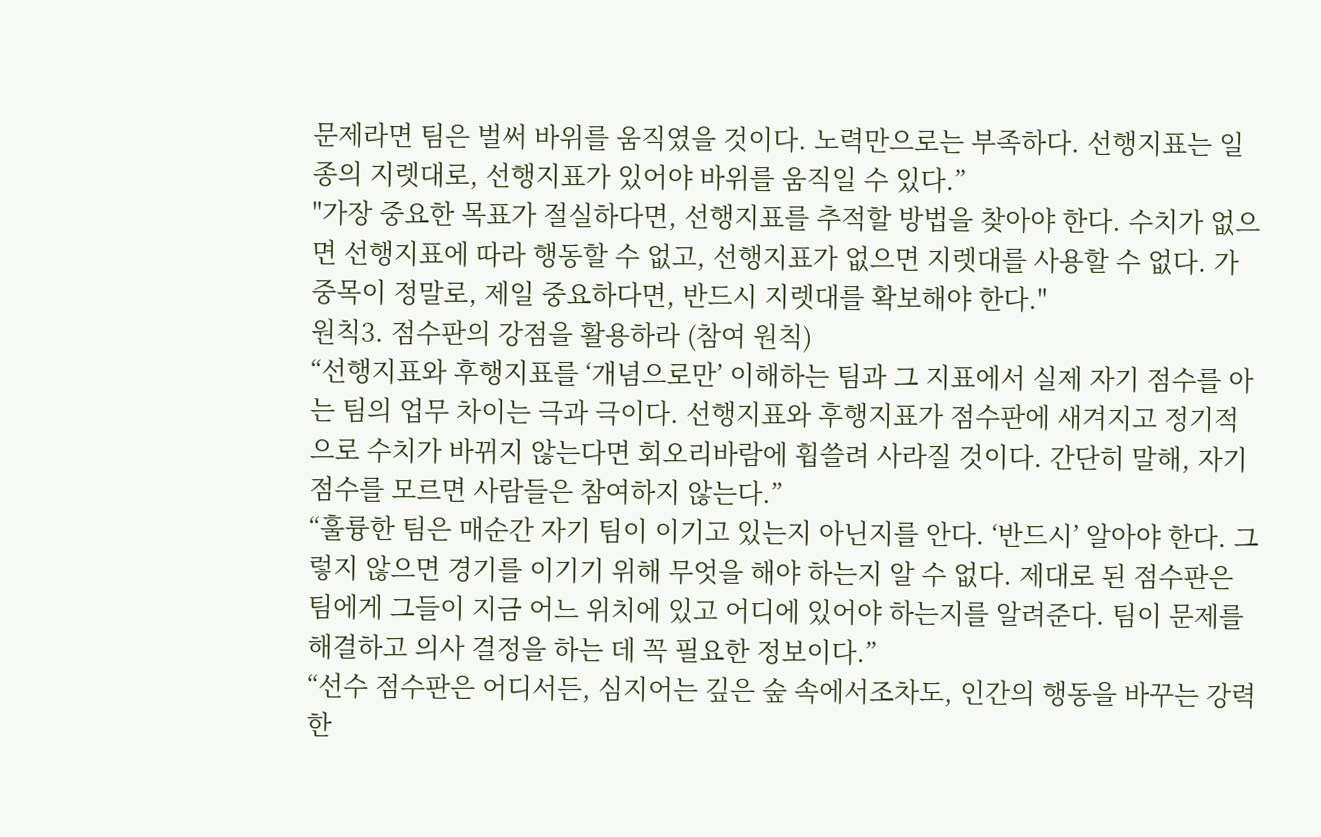문제라면 팀은 벌써 바위를 움직였을 것이다. 노력만으로는 부족하다. 선행지표는 일종의 지렛대로, 선행지표가 있어야 바위를 움직일 수 있다.”
"가장 중요한 목표가 절실하다면, 선행지표를 추적할 방법을 찾아야 한다. 수치가 없으면 선행지표에 따라 행동할 수 없고, 선행지표가 없으면 지렛대를 사용할 수 없다. 가중목이 정말로, 제일 중요하다면, 반드시 지렛대를 확보해야 한다."
원칙3. 점수판의 강점을 활용하라 (참여 원칙)
“선행지표와 후행지표를 ‘개념으로만’ 이해하는 팀과 그 지표에서 실제 자기 점수를 아는 팀의 업무 차이는 극과 극이다. 선행지표와 후행지표가 점수판에 새겨지고 정기적으로 수치가 바뀌지 않는다면 회오리바람에 휩쓸려 사라질 것이다. 간단히 말해, 자기 점수를 모르면 사람들은 참여하지 않는다.”
“훌륭한 팀은 매순간 자기 팀이 이기고 있는지 아닌지를 안다. ‘반드시’ 알아야 한다. 그렇지 않으면 경기를 이기기 위해 무엇을 해야 하는지 알 수 없다. 제대로 된 점수판은 팀에게 그들이 지금 어느 위치에 있고 어디에 있어야 하는지를 알려준다. 팀이 문제를 해결하고 의사 결정을 하는 데 꼭 필요한 정보이다.”
“선수 점수판은 어디서든, 심지어는 깊은 숲 속에서조차도, 인간의 행동을 바꾸는 강력한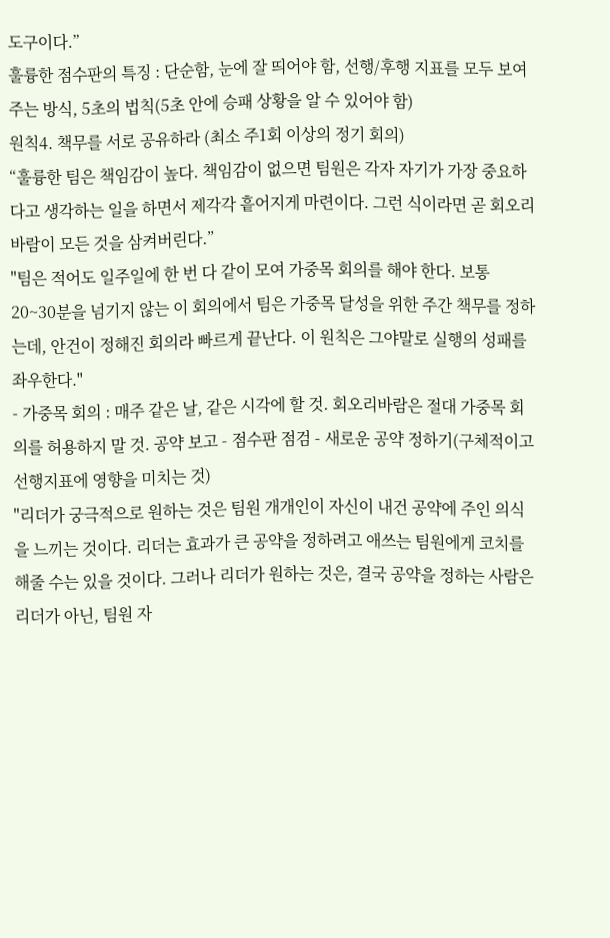도구이다.”
훌륭한 점수판의 특징 : 단순함, 눈에 잘 띄어야 함, 선행/후행 지표를 모두 보여주는 방식, 5초의 법칙(5초 안에 승패 상황을 알 수 있어야 함)
원칙4. 책무를 서로 공유하라 (최소 주1회 이상의 정기 회의)
“훌륭한 팀은 책임감이 높다. 책임감이 없으면 팀원은 각자 자기가 가장 중요하다고 생각하는 일을 하면서 제각각 흩어지게 마련이다. 그런 식이라면 곧 회오리바람이 모든 것을 삼켜버린다.”
"팀은 적어도 일주일에 한 번 다 같이 모여 가중목 회의를 해야 한다. 보통 20~30분을 넘기지 않는 이 회의에서 팀은 가중목 달성을 위한 주간 책무를 정하는데, 안건이 정해진 회의라 빠르게 끝난다. 이 원칙은 그야말로 실행의 성패를 좌우한다."
- 가중목 회의 : 매주 같은 날, 같은 시각에 할 것. 회오리바람은 절대 가중목 회의를 허용하지 말 것. 공약 보고 - 점수판 점검 - 새로운 공약 정하기(구체적이고 선행지표에 영향을 미치는 것)
"리더가 궁극적으로 원하는 것은 팀원 개개인이 자신이 내건 공약에 주인 의식을 느끼는 것이다. 리더는 효과가 큰 공약을 정하려고 애쓰는 팀원에게 코치를 해줄 수는 있을 것이다. 그러나 리더가 원하는 것은, 결국 공약을 정하는 사람은 리더가 아닌, 팀원 자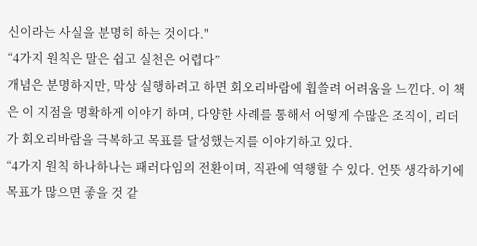신이라는 사실을 분명히 하는 것이다."
“4가지 원칙은 말은 쉽고 실천은 어렵다”
개념은 분명하지만, 막상 실행하려고 하면 회오리바람에 휩쓸려 어려움을 느낀다. 이 책은 이 지점을 명확하게 이야기 하며, 다양한 사례를 통해서 어떻게 수많은 조직이, 리더가 회오리바람을 극복하고 목표를 달성했는지를 이야기하고 있다.
“4가지 원칙 하나하나는 패러다임의 전환이며, 직관에 역행할 수 있다. 언뜻 생각하기에 목표가 많으면 좋을 것 같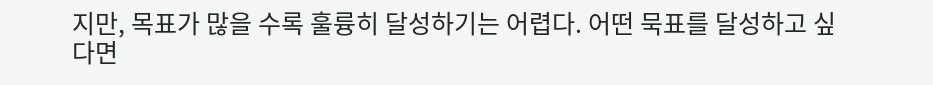지만, 목표가 많을 수록 훌륭히 달성하기는 어렵다. 어떤 묵표를 달성하고 싶다면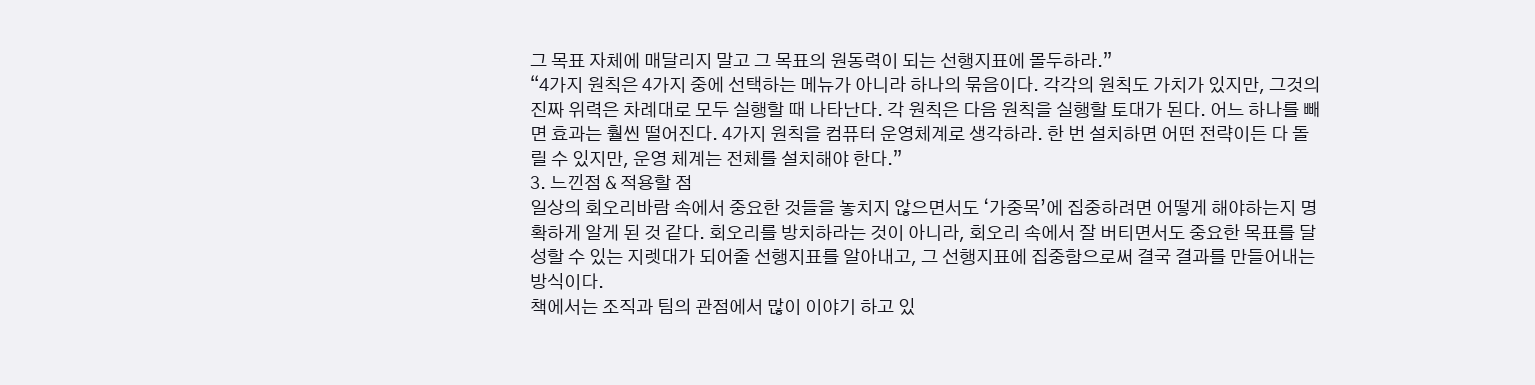그 목표 자체에 매달리지 말고 그 목표의 원동력이 되는 선행지표에 몰두하라.”
“4가지 원칙은 4가지 중에 선택하는 메뉴가 아니라 하나의 묶음이다. 각각의 원칙도 가치가 있지만, 그것의 진짜 위력은 차례대로 모두 실행할 때 나타난다. 각 원칙은 다음 원칙을 실행할 토대가 된다. 어느 하나를 빼면 효과는 훨씬 떨어진다. 4가지 원칙을 컴퓨터 운영체계로 생각하라. 한 번 설치하면 어떤 전략이든 다 돌릴 수 있지만, 운영 체계는 전체를 설치해야 한다.”
3. 느낀점 & 적용할 점
일상의 회오리바람 속에서 중요한 것들을 놓치지 않으면서도 ‘가중목’에 집중하려면 어떻게 해야하는지 명확하게 알게 된 것 같다. 회오리를 방치하라는 것이 아니라, 회오리 속에서 잘 버티면서도 중요한 목표를 달성할 수 있는 지렛대가 되어줄 선행지표를 알아내고, 그 선행지표에 집중함으로써 결국 결과를 만들어내는 방식이다.
책에서는 조직과 팀의 관점에서 많이 이야기 하고 있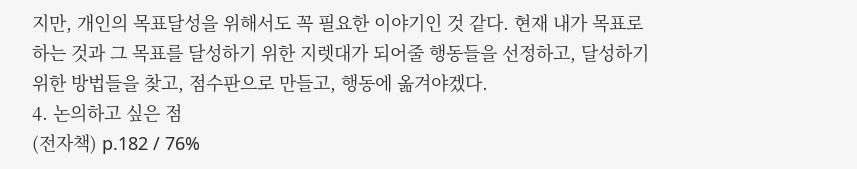지만, 개인의 목표달성을 위해서도 꼭 필요한 이야기인 것 같다. 현재 내가 목표로 하는 것과 그 목표를 달성하기 위한 지렛대가 되어줄 행동들을 선정하고, 달성하기 위한 방법들을 찾고, 점수판으로 만들고, 행동에 옮겨야겠다.
4. 논의하고 싶은 점
(전자책) p.182 / 76%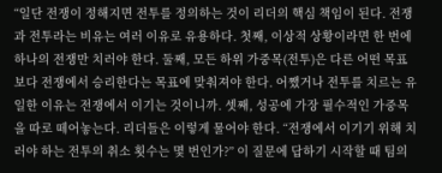“일단 전쟁이 정해지면 전투를 정의하는 것이 리더의 핵심 책임이 된다. 전쟁과 전투라는 비유는 여러 이유로 유용하다. 첫째, 이상적 상황이라면 한 번에 하나의 전쟁만 치러야 한다. 둘째, 모든 하위 가중목(전투)은 다른 어떤 목표보다 전쟁에서 승리한다는 목표에 맞춰져야 한다. 어쨌거나 전투를 치르는 유일한 이유는 전쟁에서 이기는 것이니까. 셋째, 성공에 가장 필수적인 가중목을 따로 떼어놓는다. 리더들은 이렇게 물어야 한다. “전쟁에서 이기기 위해 치러야 하는 전투의 취소 횟수는 몇 번인가?” 이 질문에 답하기 시작할 때 팀의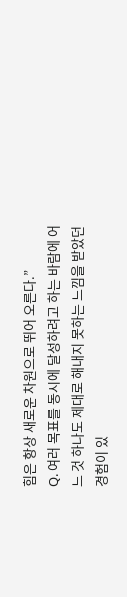힘은 항상 새로운 차원으로 뛰어 오른다.”
Q. 여러 목표를 동시에 달성하려고 하는 바람에 어느 것 하나도 제대로 해내지 못하는 느낌을 받았던 경험이 있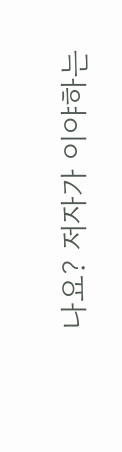나요? 저자가 이야하는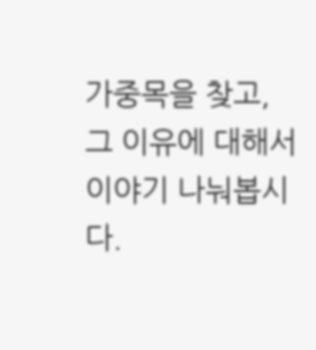가중목을 찾고, 그 이유에 대해서 이야기 나눠봅시다.